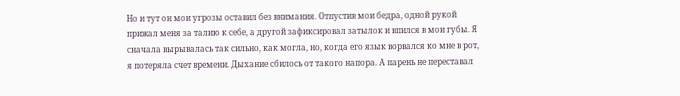Но и тут он мои угрозы оставил без внимания. Отпустив мои бедра, одной рукой прижал меня за талию к себе, а другой зафиксировал затылок и впился в мои губы. Я сначала вырывалась так сильно, как могла, но, когда его язык ворвался ко мне в рот, я потеряла счет времени. Дыхание сбилось от такого напора. А парень не переставал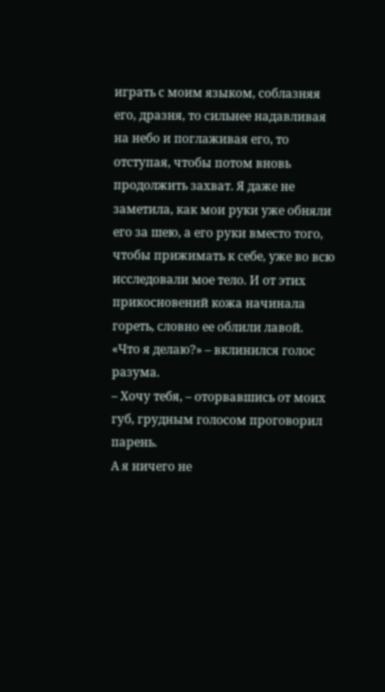играть с моим языком, соблазняя его, дразня, то сильнее надавливая на небо и поглаживая его, то отступая, чтобы потом вновь продолжить захват. Я даже не заметила, как мои руки уже обняли его за шею, а его руки вместо того, чтобы прижимать к себе, уже во всю исследовали мое тело. И от этих прикосновений кожа начинала гореть, словно ее облили лавой.
«Что я делаю?» – вклинился голос разума.
– Хочу тебя, – оторвавшись от моих губ, грудным голосом проговорил парень.
А я ничего не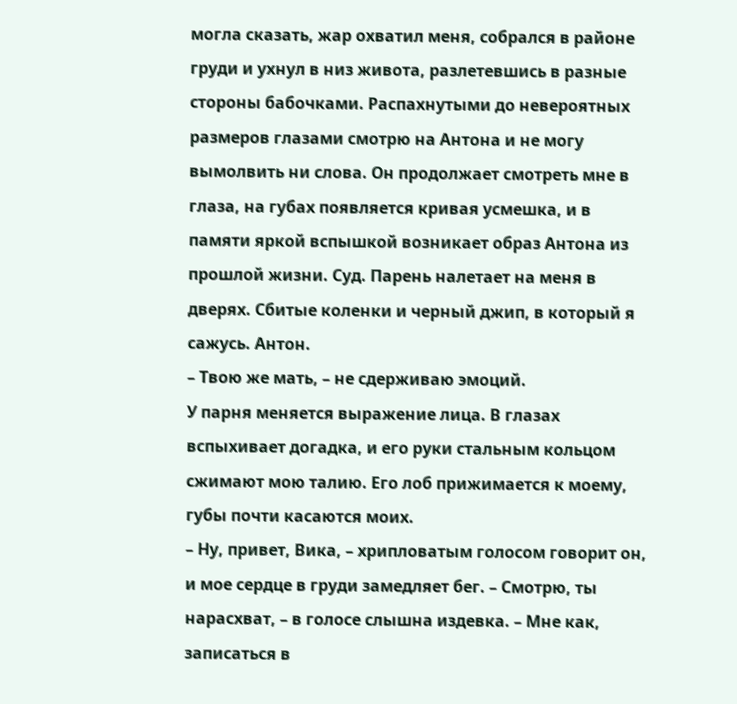могла сказать, жар охватил меня, собрался в районе груди и ухнул в низ живота, разлетевшись в разные стороны бабочками. Распахнутыми до невероятных размеров глазами смотрю на Антона и не могу вымолвить ни слова. Он продолжает смотреть мне в глаза, на губах появляется кривая усмешка, и в памяти яркой вспышкой возникает образ Антона из прошлой жизни. Суд. Парень налетает на меня в дверях. Сбитые коленки и черный джип, в который я сажусь. Антон.
– Твою же мать, – не сдерживаю эмоций.
У парня меняется выражение лица. В глазах вспыхивает догадка, и его руки стальным кольцом сжимают мою талию. Его лоб прижимается к моему, губы почти касаются моих.
– Ну, привет, Вика, – хрипловатым голосом говорит он, и мое сердце в груди замедляет бег. – Смотрю, ты нарасхват, – в голосе слышна издевка. – Мне как, записаться в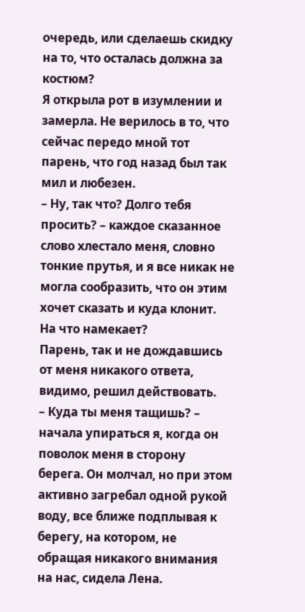очередь, или сделаешь скидку на то, что осталась должна за костюм?
Я открыла рот в изумлении и замерла. Не верилось в то, что сейчас передо мной тот парень, что год назад был так мил и любезен.
– Ну, так что? Долго тебя просить? – каждое сказанное слово хлестало меня, словно тонкие прутья, и я все никак не могла сообразить, что он этим хочет сказать и куда клонит. На что намекает?
Парень, так и не дождавшись от меня никакого ответа, видимо, решил действовать.
– Куда ты меня тащишь? – начала упираться я, когда он поволок меня в сторону берега. Он молчал, но при этом активно загребал одной рукой воду, все ближе подплывая к берегу, на котором, не обращая никакого внимания на нас, сидела Лена.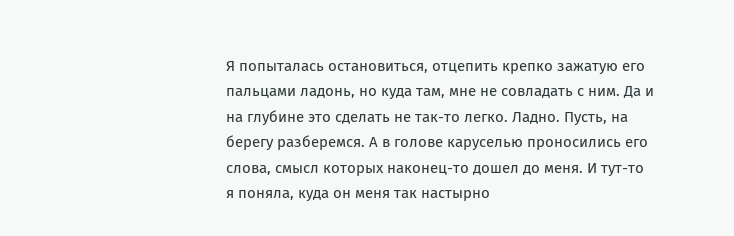Я попыталась остановиться, отцепить крепко зажатую его пальцами ладонь, но куда там, мне не совладать с ним. Да и на глубине это сделать не так-то легко. Ладно. Пусть, на берегу разберемся. А в голове каруселью проносились его слова, смысл которых наконец-то дошел до меня. И тут-то я поняла, куда он меня так настырно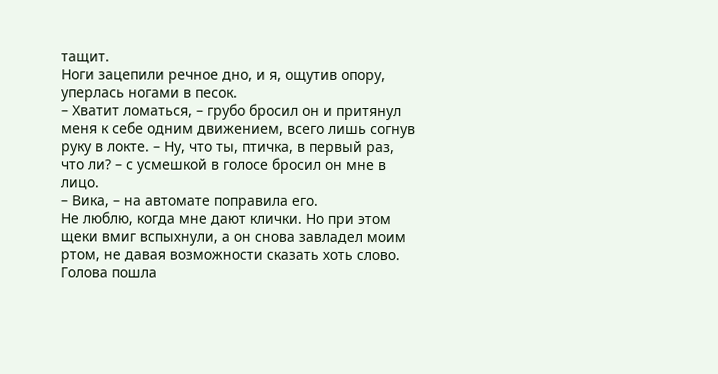тащит.
Ноги зацепили речное дно, и я, ощутив опору, уперлась ногами в песок.
– Хватит ломаться, – грубо бросил он и притянул меня к себе одним движением, всего лишь согнув руку в локте. – Ну, что ты, птичка, в первый раз, что ли? – с усмешкой в голосе бросил он мне в лицо.
– Вика, – на автомате поправила его.
Не люблю, когда мне дают клички. Но при этом щеки вмиг вспыхнули, а он снова завладел моим ртом, не давая возможности сказать хоть слово. Голова пошла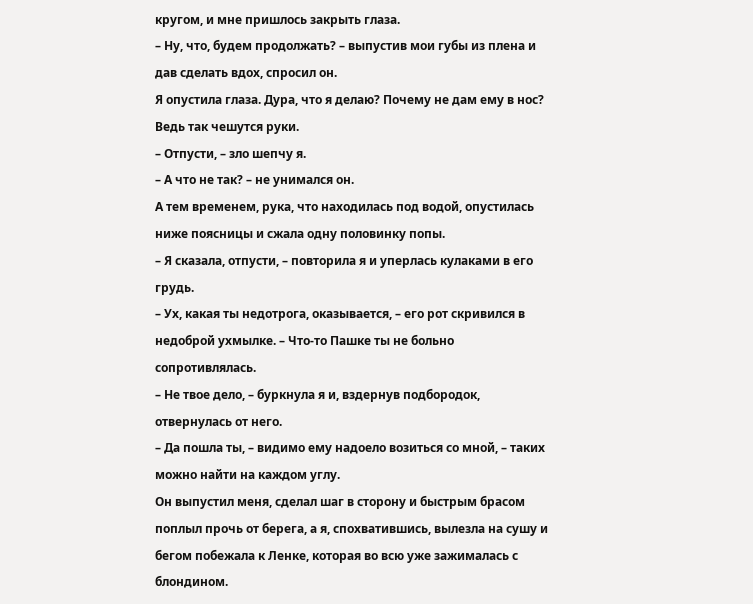кругом, и мне пришлось закрыть глаза.
– Ну, что, будем продолжать? – выпустив мои губы из плена и дав сделать вдох, спросил он.
Я опустила глаза. Дура, что я делаю? Почему не дам ему в нос? Ведь так чешутся руки.
– Отпусти, – зло шепчу я.
– А что не так? – не унимался он.
А тем временем, рука, что находилась под водой, опустилась ниже поясницы и сжала одну половинку попы.
– Я сказала, отпусти, – повторила я и уперлась кулаками в его грудь.
– Ух, какая ты недотрога, оказывается, – его рот скривился в недоброй ухмылке. – Что-то Пашке ты не больно сопротивлялась.
– Не твое дело, – буркнула я и, вздернув подбородок, отвернулась от него.
– Да пошла ты, – видимо ему надоело возиться со мной, – таких можно найти на каждом углу.
Он выпустил меня, сделал шаг в сторону и быстрым брасом поплыл прочь от берега, а я, спохватившись, вылезла на сушу и бегом побежала к Ленке, которая во всю уже зажималась с блондином.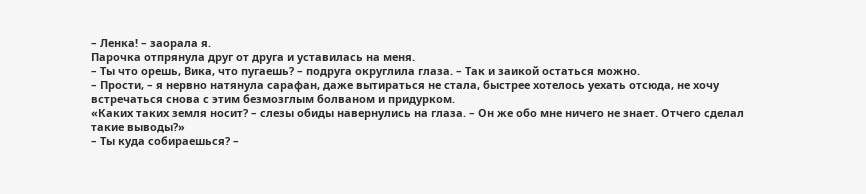– Ленка! – заорала я.
Парочка отпрянула друг от друга и уставилась на меня.
– Ты что орешь, Вика, что пугаешь? – подруга округлила глаза. – Так и заикой остаться можно.
– Прости, – я нервно натянула сарафан, даже вытираться не стала, быстрее хотелось уехать отсюда, не хочу встречаться снова с этим безмозглым болваном и придурком.
«Каких таких земля носит? – слезы обиды навернулись на глаза. – Он же обо мне ничего не знает. Отчего сделал такие выводы?»
– Ты куда собираешься? –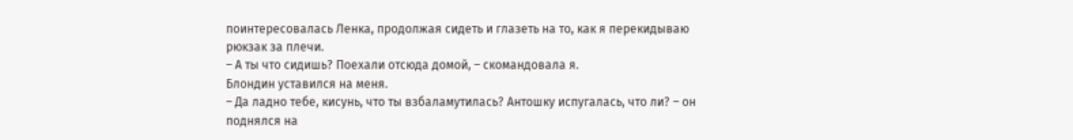поинтересовалась Ленка, продолжая сидеть и глазеть на то, как я перекидываю рюкзак за плечи.
– А ты что сидишь? Поехали отсюда домой, – скомандовала я.
Блондин уставился на меня.
– Да ладно тебе, кисунь, что ты взбаламутилась? Антошку испугалась, что ли? – он поднялся на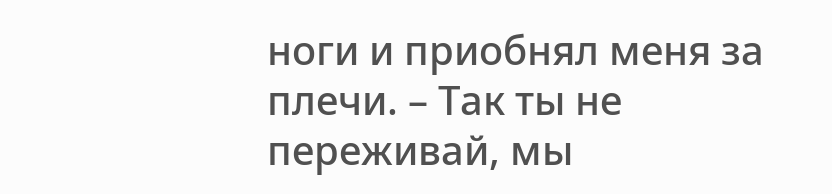ноги и приобнял меня за плечи. – Так ты не переживай, мы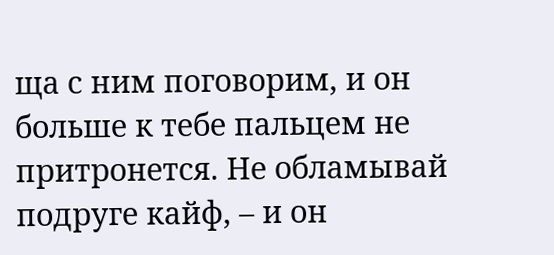ща с ним поговорим, и он больше к тебе пальцем не притронется. Не обламывай подруге кайф, – и он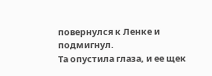повернулся к Ленке и подмигнул.
Та опустила глаза, и ее щек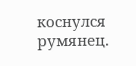коснулся румянец.